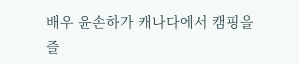배우 윤손하가 캐나다에서 캠핑을 즐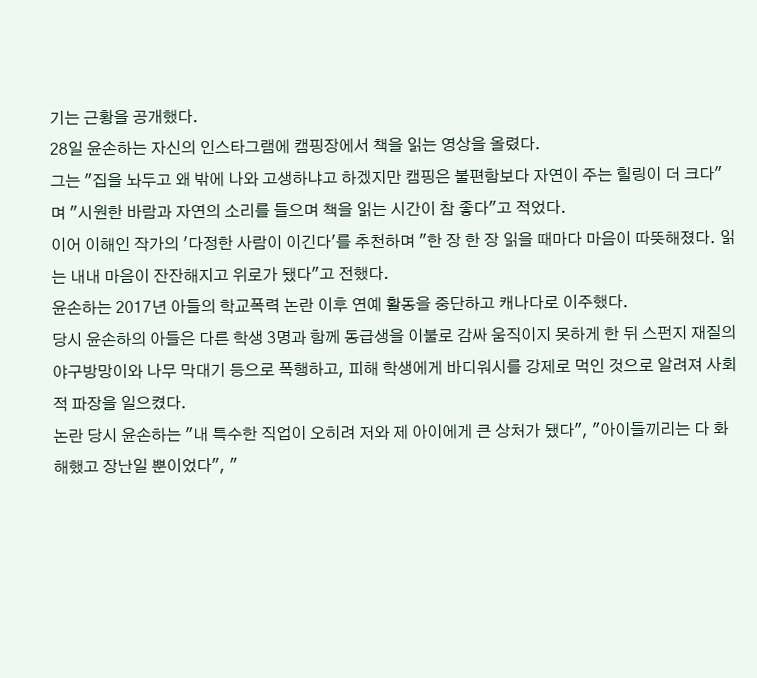기는 근황을 공개했다.
28일 윤손하는 자신의 인스타그램에 캠핑장에서 책을 읽는 영상을 올렸다.
그는 "집을 놔두고 왜 밖에 나와 고생하냐고 하겠지만 캠핑은 불편함보다 자연이 주는 힐링이 더 크다"며 "시원한 바람과 자연의 소리를 들으며 책을 읽는 시간이 참 좋다"고 적었다.
이어 이해인 작가의 '다정한 사람이 이긴다'를 추천하며 "한 장 한 장 읽을 때마다 마음이 따뜻해졌다. 읽는 내내 마음이 잔잔해지고 위로가 됐다"고 전했다.
윤손하는 2017년 아들의 학교폭력 논란 이후 연예 활동을 중단하고 캐나다로 이주했다.
당시 윤손하의 아들은 다른 학생 3명과 함께 동급생을 이불로 감싸 움직이지 못하게 한 뒤 스펀지 재질의 야구방망이와 나무 막대기 등으로 폭행하고, 피해 학생에게 바디워시를 강제로 먹인 것으로 알려져 사회적 파장을 일으켰다.
논란 당시 윤손하는 "내 특수한 직업이 오히려 저와 제 아이에게 큰 상처가 됐다", "아이들끼리는 다 화해했고 장난일 뿐이었다", "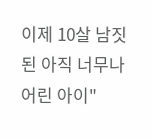이제 10살 남짓 된 아직 너무나 어린 아이"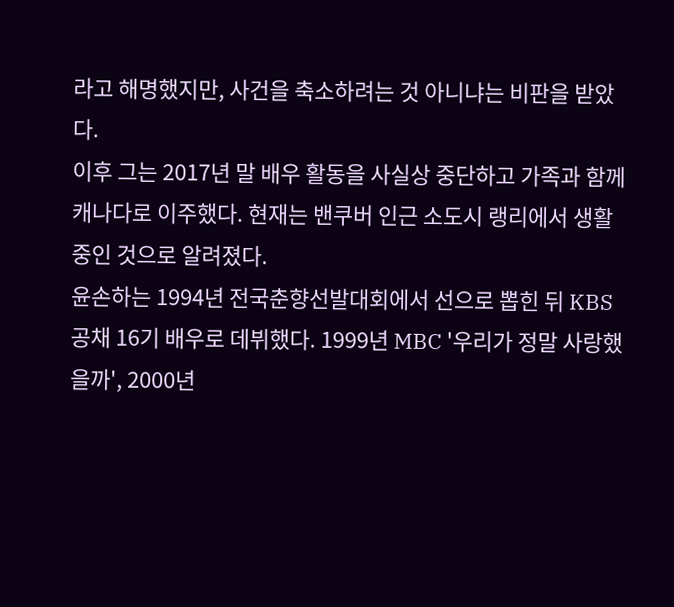라고 해명했지만, 사건을 축소하려는 것 아니냐는 비판을 받았다.
이후 그는 2017년 말 배우 활동을 사실상 중단하고 가족과 함께 캐나다로 이주했다. 현재는 밴쿠버 인근 소도시 랭리에서 생활 중인 것으로 알려졌다.
윤손하는 1994년 전국춘향선발대회에서 선으로 뽑힌 뒤 KBS 공채 16기 배우로 데뷔했다. 1999년 MBC '우리가 정말 사랑했을까', 2000년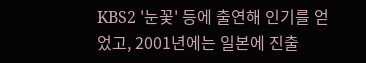KBS2 '눈꽃' 등에 출연해 인기를 얻었고, 2001년에는 일본에 진출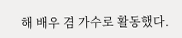해 배우 겸 가수로 활동했다.